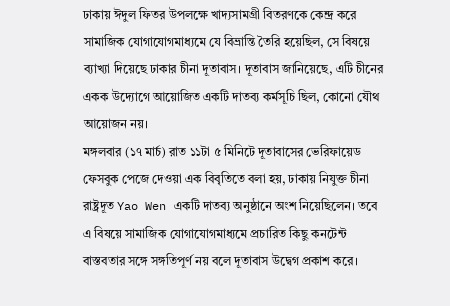ঢাকায় ঈদুল ফিতর উপলক্ষে খাদ্যসামগ্রী বিতরণকে কেন্দ্র করে সামাজিক যোগাযোগমাধ্যমে যে বিভ্রান্তি তৈরি হয়েছিল, সে বিষয়ে ব্যাখ্যা দিয়েছে ঢাকার চীনা দূতাবাস। দূতাবাস জানিয়েছে, এটি চীনের একক উদ্যোগে আয়োজিত একটি দাতব্য কর্মসূচি ছিল, কোনো যৌথ আয়োজন নয়।
মঙ্গলবার (১৭ মার্চ) রাত ১১টা ৫ মিনিটে দূতাবাসের ভেরিফায়েড ফেসবুক পেজে দেওয়া এক বিবৃতিতে বলা হয়, ঢাকায় নিযুক্ত চীনা রাষ্ট্রদূত Yao Wen একটি দাতব্য অনুষ্ঠানে অংশ নিয়েছিলেন। তবে এ বিষয়ে সামাজিক যোগাযোগমাধ্যমে প্রচারিত কিছু কনটেন্ট বাস্তবতার সঙ্গে সঙ্গতিপূর্ণ নয় বলে দূতাবাস উদ্বেগ প্রকাশ করে।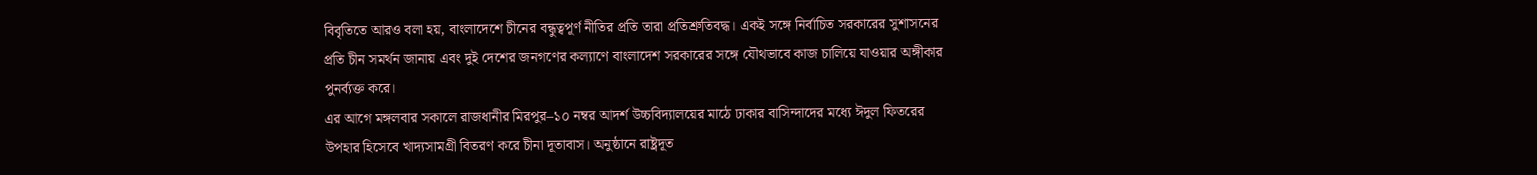বিবৃতিতে আরও বলা হয়, বাংলাদেশে চীনের বন্ধুত্বপূর্ণ নীতির প্রতি তারা প্রতিশ্রুতিবদ্ধ। একই সঙ্গে নির্বাচিত সরকারের সুশাসনের প্রতি চীন সমর্থন জানায় এবং দুই দেশের জনগণের কল্যাণে বাংলাদেশ সরকারের সঙ্গে যৌথভাবে কাজ চালিয়ে যাওয়ার অঙ্গীকার পুনর্ব্যক্ত করে।
এর আগে মঙ্গলবার সকালে রাজধানীর মিরপুর–১০ নম্বর আদর্শ উচ্চবিদ্যালয়ের মাঠে ঢাকার বাসিন্দাদের মধ্যে ঈদুল ফিতরের উপহার হিসেবে খাদ্যসামগ্রী বিতরণ করে চীনা দূতাবাস। অনুষ্ঠানে রাষ্ট্রদূত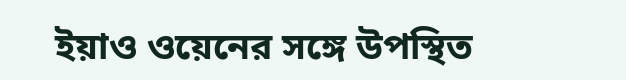ইয়াও ওয়েনের সঙ্গে উপস্থিত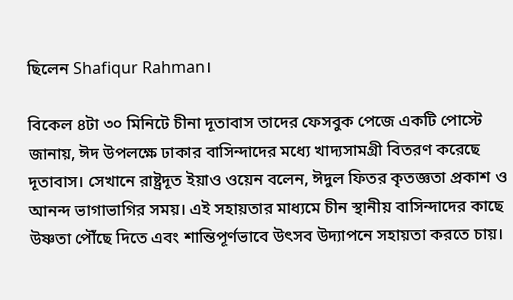ছিলেন Shafiqur Rahman।

বিকেল ৪টা ৩০ মিনিটে চীনা দূতাবাস তাদের ফেসবুক পেজে একটি পোস্টে জানায়, ঈদ উপলক্ষে ঢাকার বাসিন্দাদের মধ্যে খাদ্যসামগ্রী বিতরণ করেছে দূতাবাস। সেখানে রাষ্ট্রদূত ইয়াও ওয়েন বলেন, ঈদুল ফিতর কৃতজ্ঞতা প্রকাশ ও আনন্দ ভাগাভাগির সময়। এই সহায়তার মাধ্যমে চীন স্থানীয় বাসিন্দাদের কাছে উষ্ণতা পৌঁছে দিতে এবং শান্তিপূর্ণভাবে উৎসব উদ্যাপনে সহায়তা করতে চায়।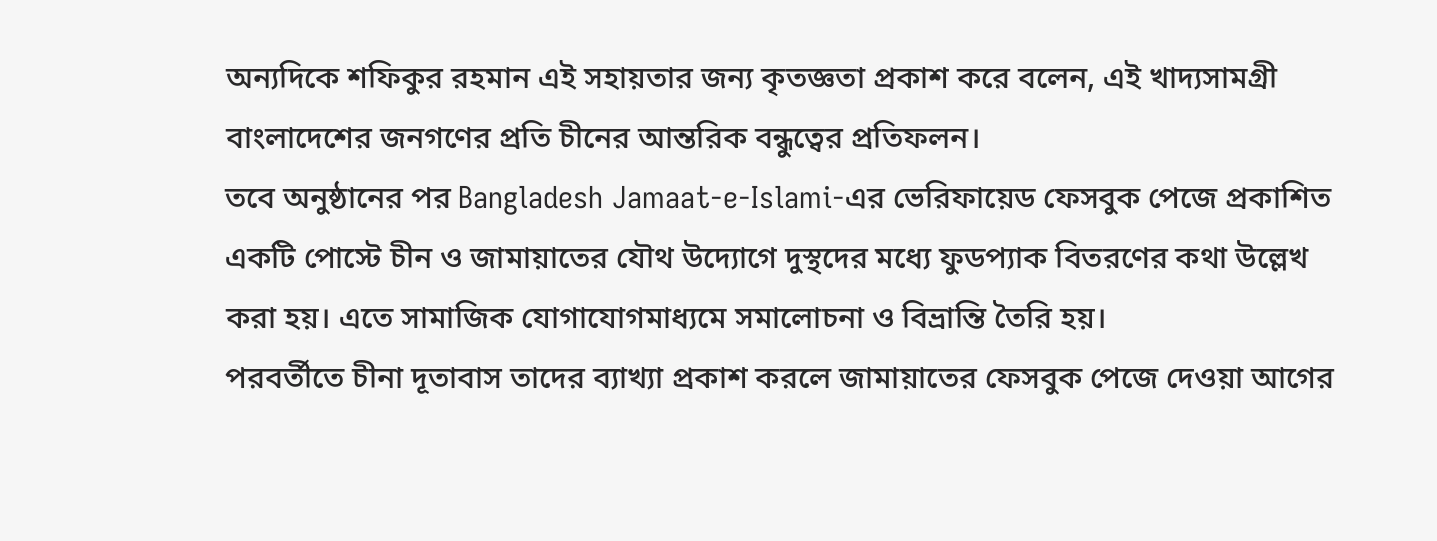অন্যদিকে শফিকুর রহমান এই সহায়তার জন্য কৃতজ্ঞতা প্রকাশ করে বলেন, এই খাদ্যসামগ্রী বাংলাদেশের জনগণের প্রতি চীনের আন্তরিক বন্ধুত্বের প্রতিফলন।
তবে অনুষ্ঠানের পর Bangladesh Jamaat-e-Islami-এর ভেরিফায়েড ফেসবুক পেজে প্রকাশিত একটি পোস্টে চীন ও জামায়াতের যৌথ উদ্যোগে দুস্থদের মধ্যে ফুডপ্যাক বিতরণের কথা উল্লেখ করা হয়। এতে সামাজিক যোগাযোগমাধ্যমে সমালোচনা ও বিভ্রান্তি তৈরি হয়।
পরবর্তীতে চীনা দূতাবাস তাদের ব্যাখ্যা প্রকাশ করলে জামায়াতের ফেসবুক পেজে দেওয়া আগের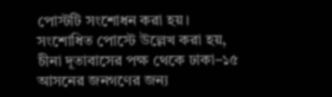পোস্টটি সংশোধন করা হয়। সংশোধিত পোস্টে উল্লেখ করা হয়, চীনা দূতাবাসের পক্ষ থেকে ঢাকা–১৫ আসনের জনগণের জন্য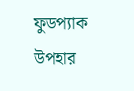ফুডপ্যাক উপহার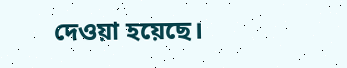দেওয়া হয়েছে।